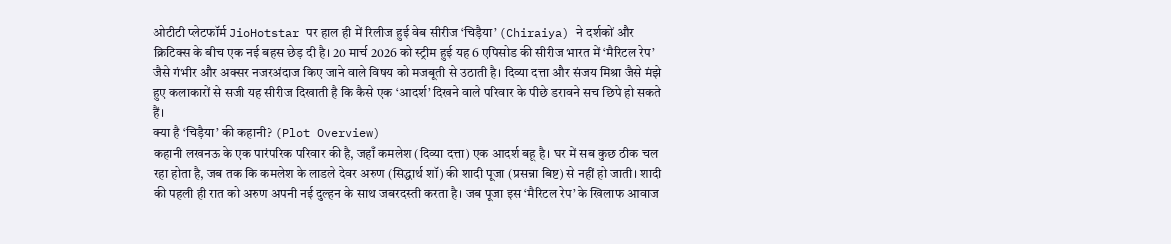ओटीटी प्लेटफॉर्म JioHotstar पर हाल ही में रिलीज हुई वेब सीरीज ‘चिड़ैया’ (Chiraiya) ने दर्शकों और क्रिटिक्स के बीच एक नई बहस छेड़ दी है। 20 मार्च 2026 को स्ट्रीम हुई यह 6 एपिसोड की सीरीज भारत में ‘मैरिटल रेप’ जैसे गंभीर और अक्सर नजरअंदाज किए जाने वाले विषय को मजबूती से उठाती है। दिव्या दत्ता और संजय मिश्रा जैसे मंझे हुए कलाकारों से सजी यह सीरीज दिखाती है कि कैसे एक ‘आदर्श’ दिखने वाले परिवार के पीछे डरावने सच छिपे हो सकते हैं।
क्या है ‘चिड़ैया’ की कहानी? (Plot Overview)
कहानी लखनऊ के एक पारंपरिक परिवार की है, जहाँ कमलेश (दिव्या दत्ता) एक आदर्श बहू है। घर में सब कुछ ठीक चल रहा होता है, जब तक कि कमलेश के लाडले देवर अरुण (सिद्धार्थ शॉ) की शादी पूजा (प्रसन्ना बिष्ट) से नहीं हो जाती। शादी की पहली ही रात को अरुण अपनी नई दुल्हन के साथ जबरदस्ती करता है। जब पूजा इस ‘मैरिटल रेप’ के खिलाफ आवाज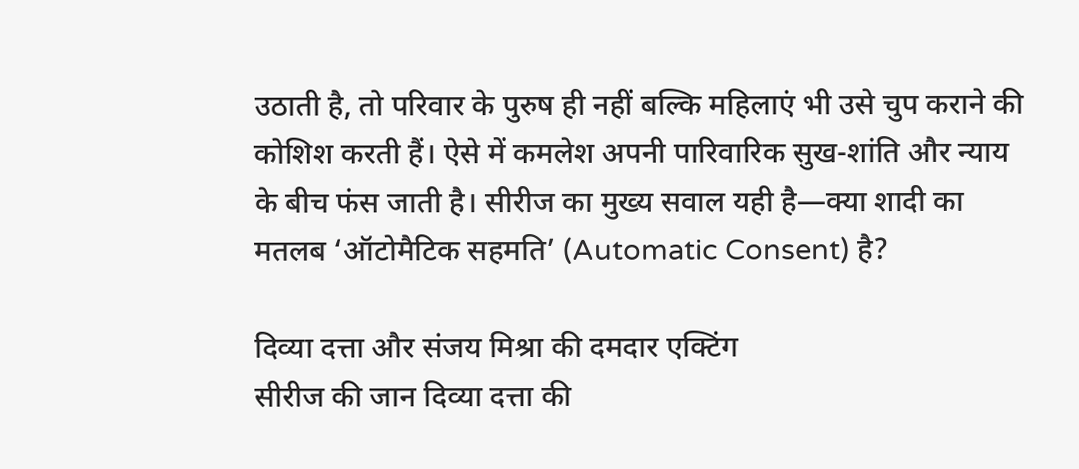उठाती है, तो परिवार के पुरुष ही नहीं बल्कि महिलाएं भी उसे चुप कराने की कोशिश करती हैं। ऐसे में कमलेश अपनी पारिवारिक सुख-शांति और न्याय के बीच फंस जाती है। सीरीज का मुख्य सवाल यही है—क्या शादी का मतलब ‘ऑटोमैटिक सहमति’ (Automatic Consent) है?

दिव्या दत्ता और संजय मिश्रा की दमदार एक्टिंग
सीरीज की जान दिव्या दत्ता की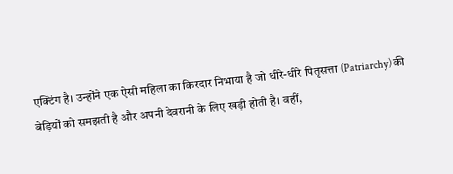एक्टिंग है। उन्होंने एक ऐसी महिला का किरदार निभाया है जो धीरे-धीरे पितृसत्ता (Patriarchy) की बेड़ियों को समझती है और अपनी देवरानी के लिए खड़ी होती है। वहीं,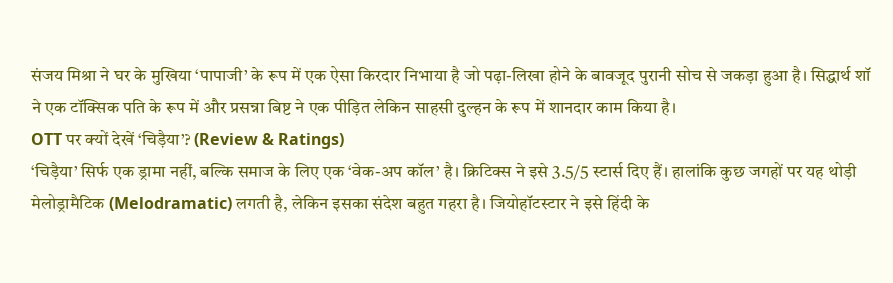संजय मिश्रा ने घर के मुखिया ‘पापाजी’ के रूप में एक ऐसा किरदार निभाया है जो पढ़ा-लिखा होने के बावजूद पुरानी सोच से जकड़ा हुआ है। सिद्धार्थ शॉ ने एक टॉक्सिक पति के रूप में और प्रसन्ना बिष्ट ने एक पीड़ित लेकिन साहसी दुल्हन के रूप में शानदार काम किया है।
OTT पर क्यों देखें ‘चिड़ैया’? (Review & Ratings)
‘चिड़ैया’ सिर्फ एक ड्रामा नहीं, बल्कि समाज के लिए एक ‘वेक-अप कॉल’ है। क्रिटिक्स ने इसे 3.5/5 स्टार्स दिए हैं। हालांकि कुछ जगहों पर यह थोड़ी मेलोड्रामैटिक (Melodramatic) लगती है, लेकिन इसका संदेश बहुत गहरा है। जियोहॉटस्टार ने इसे हिंदी के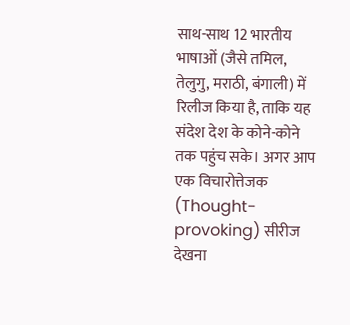साथ-साथ 12 भारतीय भाषाओं (जैसे तमिल, तेलुगु, मराठी, बंगाली) में रिलीज किया है, ताकि यह संदेश देश के कोने-कोने तक पहुंच सके। अगर आप एक विचारोत्तेजक (Thought-provoking) सीरीज देखना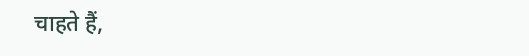चाहते हैं,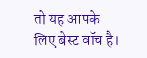तो यह आपके लिए बेस्ट वॉच है।